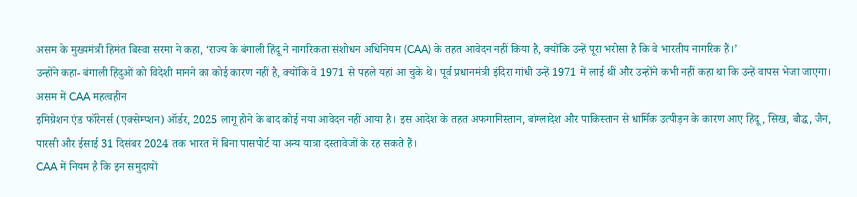असम के मुख्यमंत्री हिमंत बिस्वा सरमा ने कहा, ‘राज्य के बंगाली हिंदू ने नागरिकता संशोधन अधिनियम (CAA) के तहत आवेदन नहीं किया है, क्योंकि उन्हें पूरा भरोसा है कि वे भारतीय नागरिक हैं।’
उन्होंने कहा- बंगाली हिंदुओं को विदेशी मानने का कोई कारण नहीं है, क्योंकि वे 1971 से पहले यहां आ चुके थे। पूर्व प्रधानमंत्री इंदिरा गांधी उन्हें 1971 में लाई थीं और उन्होंने कभी नहीं कहा था कि उन्हें वापस भेजा जाएगा।
असम में CAA महत्वहीन
इमिग्रेशन एंड फॉरेनर्स (एक्सेम्प्शन) ऑर्डर, 2025 लागू होने के बाद कोई नया आवेदन नहीं आया है। इस आदेश के तहत अफगानिस्तान, बांग्लादेश और पाकिस्तान से धार्मिक उत्पीड़न के कारण आए हिंदू, सिख, बौद्ध, जैन, पारसी और ईसाई 31 दिसंबर 2024 तक भारत में बिना पासपोर्ट या अन्य यात्रा दस्तावेजों के रह सकते हैं।
CAA में नियम है कि इन समुदायों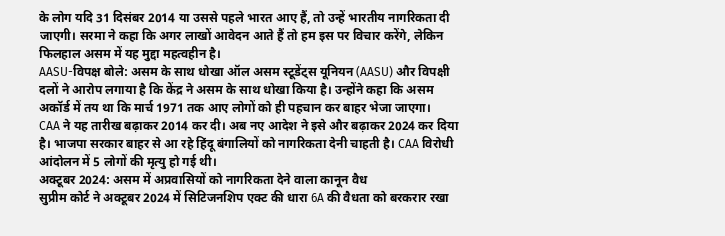के लोग यदि 31 दिसंबर 2014 या उससे पहले भारत आए हैं, तो उन्हें भारतीय नागरिकता दी जाएगी। सरमा ने कहा कि अगर लाखों आवेदन आते हैं तो हम इस पर विचार करेंगे, लेकिन फिलहाल असम में यह मुद्दा महत्वहीन है।
AASU-विपक्ष बोले: असम के साथ धोखा ऑल असम स्टूडेंट्स यूनियन (AASU) और विपक्षी दलों ने आरोप लगाया है कि केंद्र ने असम के साथ धोखा किया है। उन्होंने कहा कि असम अकॉर्ड में तय था कि मार्च 1971 तक आए लोगों को ही पहचान कर बाहर भेजा जाएगा।
CAA ने यह तारीख बढ़ाकर 2014 कर दी। अब नए आदेश ने इसे और बढ़ाकर 2024 कर दिया है। भाजपा सरकार बाहर से आ रहे हिंदू बंगालियों को नागरिकता देनी चाहती है। CAA विरोधी आंदोलन में 5 लोगों की मृत्यु हो गई थी।
अक्टूबर 2024: असम में अप्रवासियों को नागरिकता देने वाला कानून वैध
सुप्रीम कोर्ट ने अक्टूबर 2024 में सिटिजनशिप एक्ट की धारा 6A की वैधता को बरकरार रखा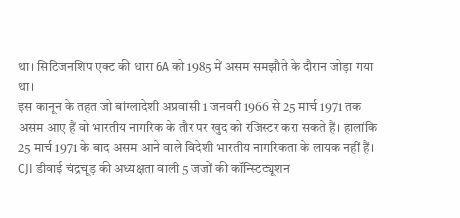था। सिटिजनशिप एक्ट की धारा 6A को 1985 में असम समझौते के दौरान जोड़ा गया था।
इस कानून के तहत जो बांग्लादेशी अप्रवासी 1 जनवरी 1966 से 25 मार्च 1971 तक असम आए हैं वो भारतीय नागरिक के तौर पर खुद को रजिस्टर करा सकते हैं। हालांकि 25 मार्च 1971 के बाद असम आने वाले विदेशी भारतीय नागरिकता के लायक नहीं हैं।
CJI डीवाई चंद्रचूड़ की अध्यक्षता वाली 5 जजों की कॉन्स्टिट्यूशन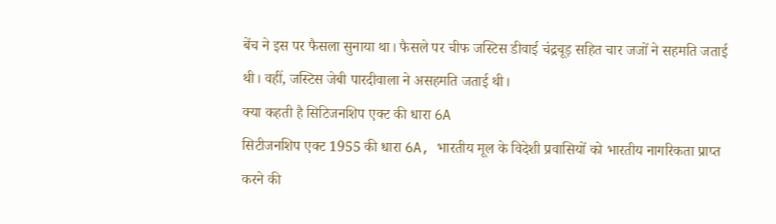बेंच ने इस पर फैसला सुनाया था। फैसले पर चीफ जस्टिस डीवाई चंद्रचूड़ सहित चार जजों ने सहमति जताई थी। वहीं, जस्टिस जेबी पारदीवाला ने असहमति जताई थी।
क्या कहती है सिटिजनशिप एक्ट की धारा 6A
सिटीजनशिप एक्ट 1955 की धारा 6A, भारतीय मूल के विदेशी प्रवासियों को भारतीय नागरिकता प्राप्त करने की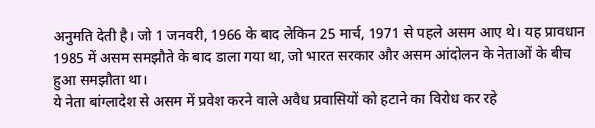अनुमति देती है। जो 1 जनवरी, 1966 के बाद लेकिन 25 मार्च, 1971 से पहले असम आए थे। यह प्रावधान 1985 में असम समझौते के बाद डाला गया था, जो भारत सरकार और असम आंदोलन के नेताओं के बीच हुआ समझौता था।
ये नेता बांग्लादेश से असम में प्रवेश करने वाले अवैध प्रवासियों को हटाने का विरोध कर रहे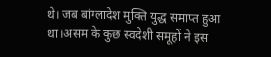थे। जब बांग्लादेश मुक्ति युद्ध समाप्त हुआ था।असम के कुछ स्वदेशी समूहों ने इस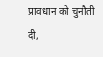प्रावधान को चुनौती दी,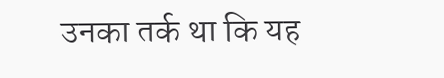उनका तर्क था कि यह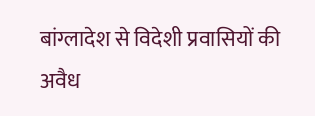बांग्लादेश से विदेशी प्रवासियों की अवैध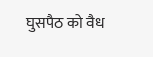घुसपैठ को वैध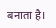बनाता है।